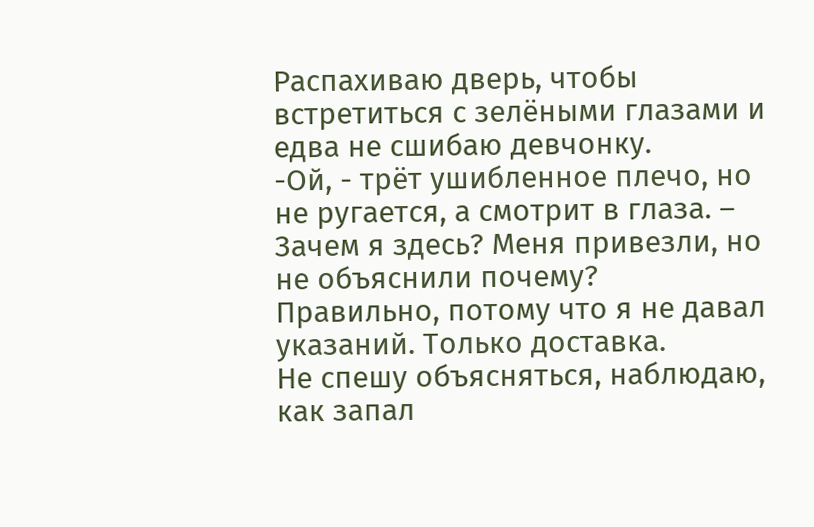Распахиваю дверь, чтобы встретиться с зелёными глазами и едва не сшибаю девчонку.
-Ой, - трёт ушибленное плечо, но не ругается, а смотрит в глаза. – Зачем я здесь? Меня привезли, но не объяснили почему?
Правильно, потому что я не давал указаний. Только доставка.
Не спешу объясняться, наблюдаю, как запал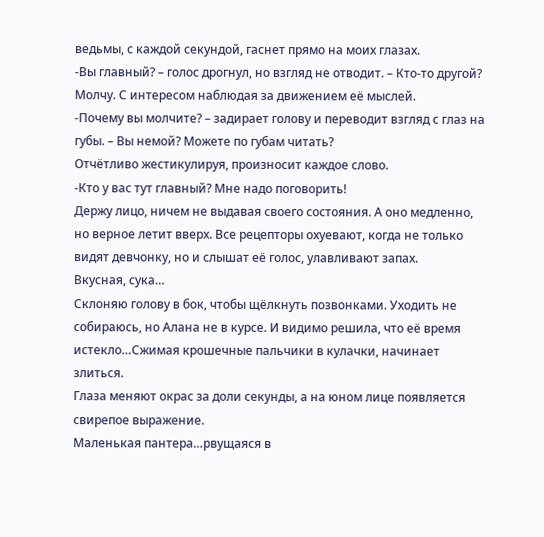ведьмы, с каждой секундой, гаснет прямо на моих глазах.
-Вы главный? – голос дрогнул, но взгляд не отводит. – Кто-то другой?
Молчу. С интересом наблюдая за движением её мыслей.
-Почему вы молчите? – задирает голову и переводит взгляд с глаз на губы. – Вы немой? Можете по губам читать?
Отчётливо жестикулируя, произносит каждое слово.
-Кто у вас тут главный? Мне надо поговорить!
Держу лицо, ничем не выдавая своего состояния. А оно медленно, но верное летит вверх. Все рецепторы охуевают, когда не только видят девчонку, но и слышат её голос, улавливают запах.
Вкусная, сука…
Склоняю голову в бок, чтобы щёлкнуть позвонками. Уходить не собираюсь, но Алана не в курсе. И видимо решила, что её время истекло…Сжимая крошечные пальчики в кулачки, начинает злиться.
Глаза меняют окрас за доли секунды, а на юном лице появляется свирепое выражение.
Маленькая пантера…рвущаяся в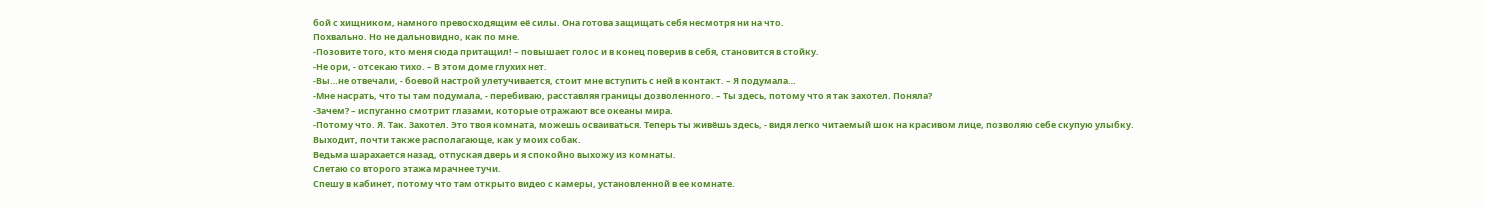бой с хищником, намного превосходящим её силы. Она готова защищать себя несмотря ни на что.
Похвально. Но не дальновидно, как по мне.
-Позовите того, кто меня сюда притащил! – повышает голос и в конец поверив в себя, становится в стойку.
-Не ори, - отсекаю тихо. – В этом доме глухих нет.
-Вы…не отвечали, - боевой настрой улетучивается, стоит мне вступить с ней в контакт. – Я подумала…
-Мне насрать, что ты там подумала, - перебиваю, расставляя границы дозволенного. – Ты здесь, потому что я так захотел. Поняла?
-Зачем? – испуганно смотрит глазами, которые отражают все океаны мира.
-Потому что. Я. Так. Захотел. Это твоя комната, можешь осваиваться. Теперь ты живёшь здесь, - видя легко читаемый шок на красивом лице, позволяю себе скупую улыбку.
Выходит, почти также располагающе, как у моих собак.
Ведьма шарахается назад, отпуская дверь и я спокойно выхожу из комнаты.
Слетаю со второго этажа мрачнее тучи.
Спешу в кабинет, потому что там открыто видео с камеры, установленной в ее комнате.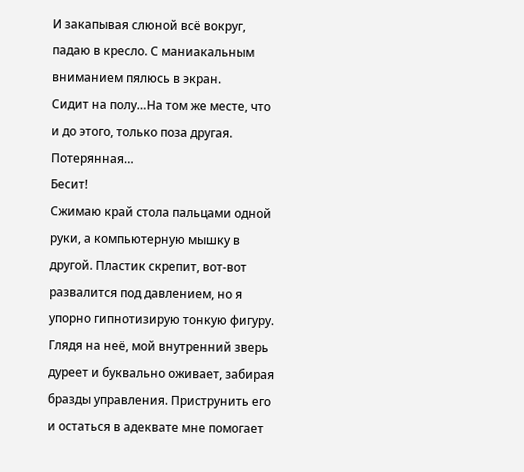И закапывая слюной всё вокруг, падаю в кресло. С маниакальным вниманием пялюсь в экран.
Сидит на полу…На том же месте, что и до этого, только поза другая.
Потерянная…
Бесит!
Сжимаю край стола пальцами одной руки, а компьютерную мышку в другой. Пластик скрепит, вот-вот развалится под давлением, но я упорно гипнотизирую тонкую фигуру.
Глядя на неё, мой внутренний зверь дуреет и буквально оживает, забирая бразды управления. Приструнить его и остаться в адеквате мне помогает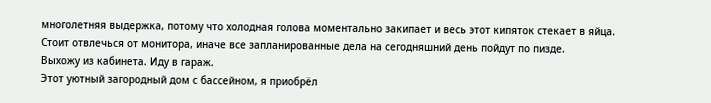многолетняя выдержка, потому что холодная голова моментально закипает и весь этот кипяток стекает в яйца.
Стоит отвлечься от монитора, иначе все запланированные дела на сегодняшний день пойдут по пизде.
Выхожу из кабинета. Иду в гараж.
Этот уютный загородный дом с бассейном, я приобрёл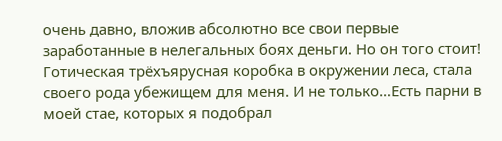очень давно, вложив абсолютно все свои первые заработанные в нелегальных боях деньги. Но он того стоит!
Готическая трёхъярусная коробка в окружении леса, стала своего рода убежищем для меня. И не только…Есть парни в моей стае, которых я подобрал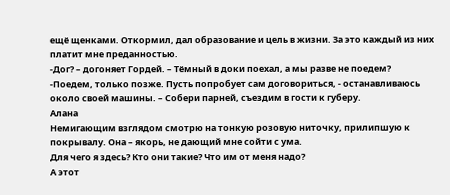ещё щенками. Откормил, дал образование и цель в жизни. За это каждый из них платит мне преданностью.
-Дог? – догоняет Гордей. – Тёмный в доки поехал, а мы разве не поедем?
-Поедем, только позже. Пусть попробует сам договориться, - останавливаюсь около своей машины. – Собери парней, съездим в гости к губеру.
Алана
Немигающим взглядом смотрю на тонкую розовую ниточку, прилипшую к покрывалу. Она – якорь, не дающий мне сойти с ума.
Для чего я здесь? Кто они такие? Что им от меня надо?
А этот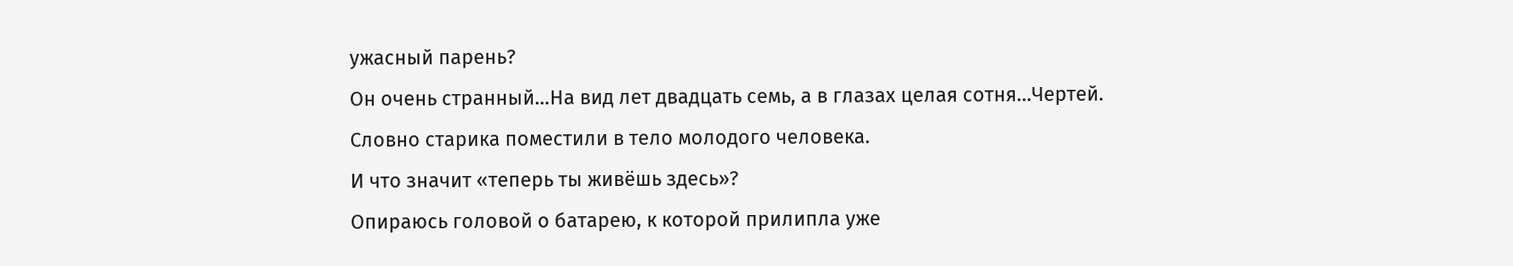ужасный парень?
Он очень странный…На вид лет двадцать семь, а в глазах целая сотня…Чертей.
Словно старика поместили в тело молодого человека.
И что значит «теперь ты живёшь здесь»?
Опираюсь головой о батарею, к которой прилипла уже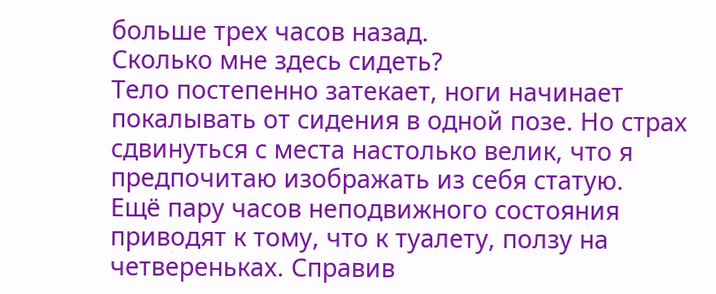больше трех часов назад.
Сколько мне здесь сидеть?
Тело постепенно затекает, ноги начинает покалывать от сидения в одной позе. Но страх сдвинуться с места настолько велик, что я предпочитаю изображать из себя статую.
Ещё пару часов неподвижного состояния приводят к тому, что к туалету, ползу на четвереньках. Справив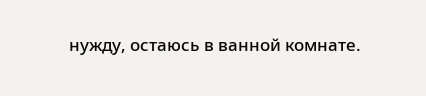нужду, остаюсь в ванной комнате.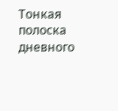Тонкая полоска дневного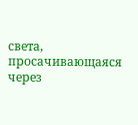света, просачивающаяся через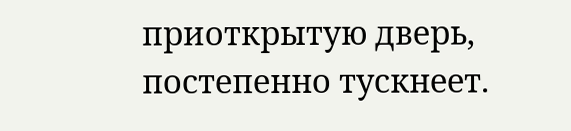приоткрытую дверь, постепенно тускнеет.